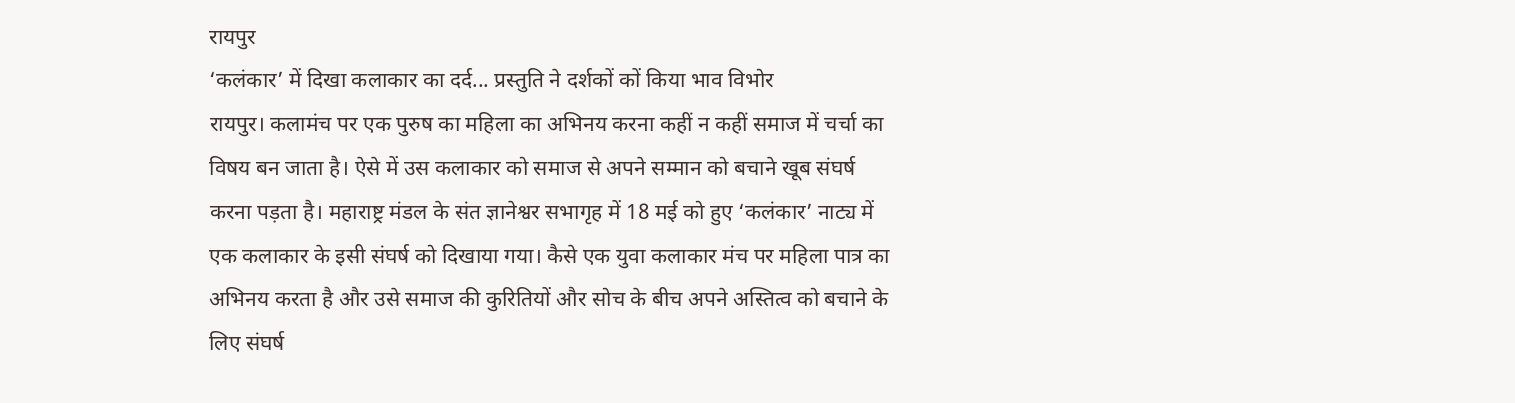रायपुर
‘कलंकार’ में दिखा कलाकार का दर्द... प्रस्तुति ने दर्शकों कों किया भाव विभोर
रायपुर। कलामंच पर एक पुरुष का महिला का अभिनय करना कहीं न कहीं समाज में चर्चा का विषय बन जाता है। ऐसे में उस कलाकार को समाज से अपने सम्मान को बचाने खूब संघर्ष करना पड़ता है। महाराष्ट्र मंडल के संत ज्ञानेश्वर सभागृह में 18 मई को हुए ‘कलंकार’ नाट्य में एक कलाकार के इसी संघर्ष को दिखाया गया। कैसे एक युवा कलाकार मंच पर महिला पात्र का अभिनय करता है और उसे समाज की कुरितियों और सोच के बीच अपने अस्तित्व को बचाने के लिए संघर्ष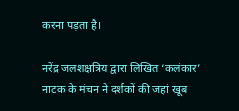करना पड़ता है।

नरेंद्र जलशक्षत्रिय द्वारा लिखित ‘कलंकार’ नाटक के मंचन ने दर्शकों की जहां खूब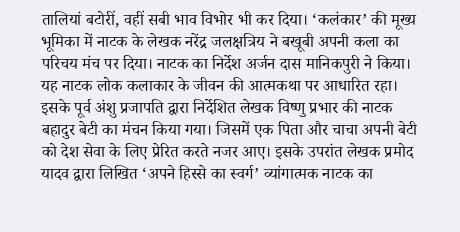तालियां बटोरीं, वहीं सबी भाव विभोर भी कर दिया। ‘कलंकार’ की मूख्य भूमिका में नाटक के लेखक नरेंद्र जलक्षत्रिय ने बखूबी अपनी कला का परिचय मंच पर दिया। नाटक का निर्देश अर्जन दास मानिकपुरी ने किया। यह नाटक लोक कलाकार के जीवन की आत्मकथा पर आधारित रहा। इसके पूर्व अंशु प्रजापति द्वारा निर्देशित लेखक विष्णु प्रभार की नाटक बहादुर बेटी का मंचन किया गया। जिसमें एक पिता और चाचा अपनी बेटी को देश सेवा के लिए प्रेरित करते नजर आए। इसके उपरांत लेखक प्रमोद यादव द्वारा लिखित ‘अपने हिस्से का स्वर्ग’ व्यांगात्मक नाटक का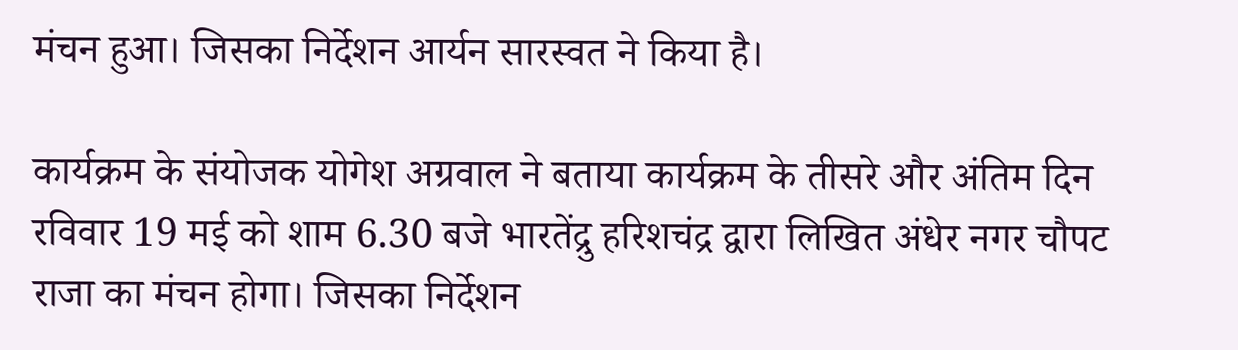मंचन हुआ। जिसका निर्देशन आर्यन सारस्वत ने किया है।

कार्यक्रम के संयोजक योगेश अग्रवाल ने बताया कार्यक्रम के तीसरे और अंतिम दिन रविवार 19 मई को शाम 6.30 बजे भारतेंद्रु हरिशचंद्र द्वारा लिखित अंधेर नगर चौपट राजा का मंचन होगा। जिसका निर्देशन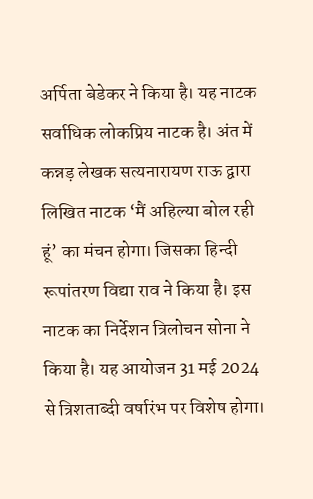अर्पिता बेडेकर ने किया है। यह नाटक सर्वाधिक लोकप्रिय नाटक है। अंत में कन्नड़ लेखक सत्यनारायण राऊ द्वारा लिखित नाटक ‘मैं अहिल्या बोल रही हूं’ का मंचन होगा। जिसका हिन्दी रूपांतरण विद्या राव ने किया है। इस नाटक का निर्देशन त्रिलोचन सोना ने किया है। यह आयोजन 31 मई 2024 से त्रिशताब्दी वर्षारंभ पर विशेष होगा।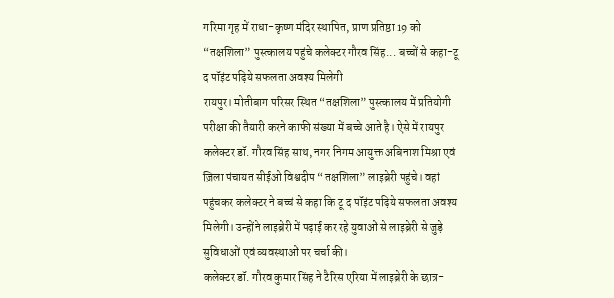गरिमा गृह में राधा-कृष्ण मंदिर स्थापित, प्राण प्रतिष्ठा 19 को
“तक्षशिला” पुस्त्कालय पहुंचे कलेक्टर गौरव सिंह... बच्चों से कहा-टू द पॉइंट पढ़िये सफलता अवश्य मिलेगी
रायपुर। मोतीबाग परिसर स्थित “तक्षशिला” पुस्त्कालय में प्रतियोगी परीक्षा की तैयारी करने काफी संख्या में बच्चे आते है। ऐसे में रायपुर कलेक्टर डॉ. गौरव सिंह साथ, नगर निगम आयुक्त अबिनाश मिश्रा एवं ज़िला पंचायत सीईओ विश्वदीप “तक्षशिला” लाइब्रेरी पहुंचे। वहां पहुंचकर कलेक्टर ने बच्चं से कहा कि टू द पॉइंट पढ़िये सफलता अवश्य मिलेगी। उन्होंने लाइब्रेरी में पढ़ाई कर रहे युवाओं से लाइब्रेरी से जुड़े सुविधाओं एवं व्यवस्थाओं पर चर्चा की।
कलेक्टर डॉ. गौरव कुमार सिंह ने टैरिस एरिया में लाइब्रेरी के छात्र-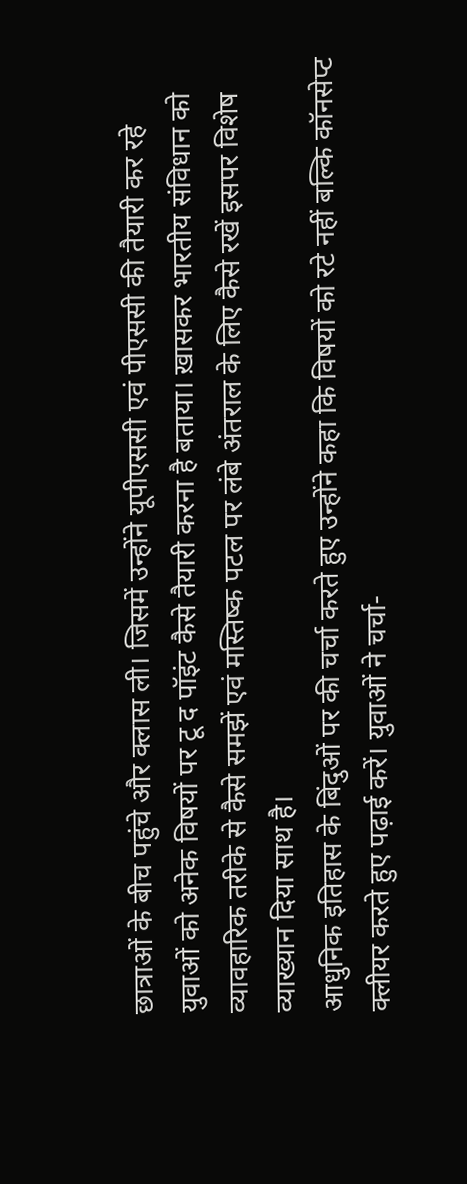छात्राओं के बीच पहुंचे और क्लास ली। जिसमें उन्होंने यूपीएससी एवं पीएससी की तैयारी कर रहे युवाओं को अनेक विषयों पर टू द पॉइंट कैसे तैयारी करना है बताया। ख़ासकर भारतीय संविधान को व्यावहारिक तरीके से कैसे समझें एवं मस्तिष्क पटल पर लंबे अंतराल के लिए कैसे रखें इसपर विशेष व्याख्यान दिया साथ है।
आधुनिक इतिहास के बिंदुओं पर की चर्चा करते हुए उन्होंने कहा कि विषयों को रटे नहीं बल्कि कॉनसेप्ट क्लीयर करते हुए पढ़ाई करें। युवाओं ने चर्चा-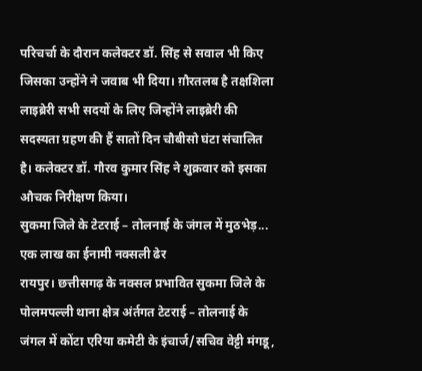परिचर्चा के दौरान कलेक्टर डॉ. सिंह से सवाल भी किए जिसका उन्होंने ने जवाब भी दिया। ग़ौरतलब है तक्षशिला लाइब्रेरी सभी सदयों के लिए जिन्होंने लाइब्रेरी की सदस्यता ग्रहण की हैं सातों दिन चौबीसो घंटा संचालित है। कलेक्टर डॉ. गौरव कुमार सिंह ने शुक्रवार को इसका औचक निरीक्षण किया।
सुकमा जिले के टेटराई – तोलनाई के जंगल में मुठभेड़... एक लाख का ईनामी नक्सली ढेर
रायपुर। छत्तीसगढ़ के नक्सल प्रभावित सुकमा जिले के पोलमपल्ली थाना क्षेत्र अंर्तगत टेटराई – तोलनाई के जंगल में कोंटा एरिया कमेटी के इंचार्ज/सचिव वेट्टी मंगडू,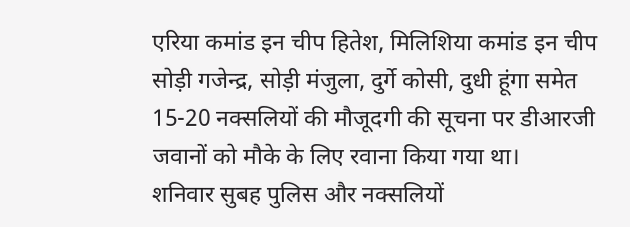एरिया कमांड इन चीप हितेश, मिलिशिया कमांड इन चीप सोड़ी गजेन्द्र, सोड़ी मंजुला, दुर्गे कोसी, दुधी हूंगा समेत 15-20 नक्सलियों की मौजूदगी की सूचना पर डीआरजी जवानों को मौके के लिए रवाना किया गया था।
शनिवार सुबह पुलिस और नक्सलियों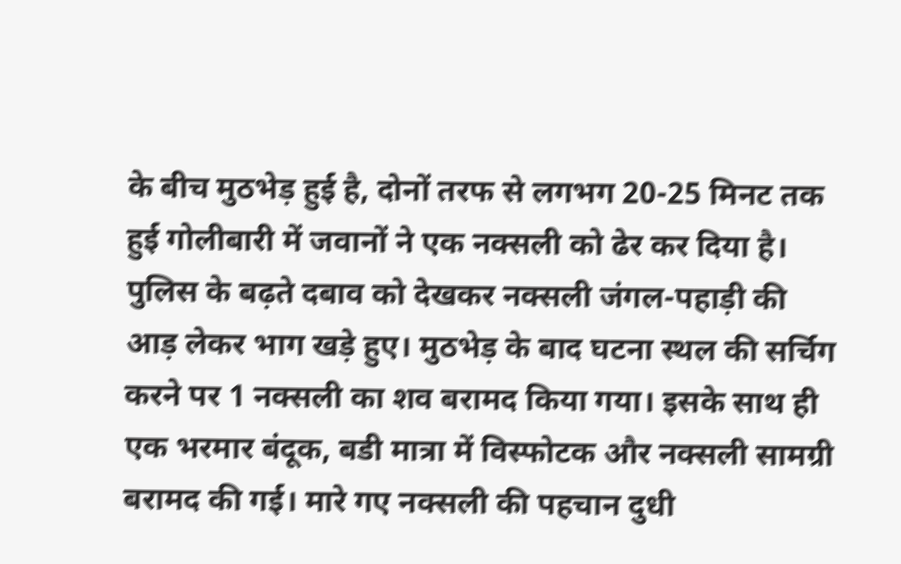के बीच मुठभेड़ हुई है, दोनों तरफ से लगभग 20-25 मिनट तक हुई गोलीबारी में जवानों ने एक नक्सली को ढेर कर दिया है। पुलिस के बढ़ते दबाव को देखकर नक्सली जंगल-पहाड़ी की आड़ लेकर भाग खड़े हुए। मुठभेड़ के बाद घटना स्थल की सर्चिग करने पर 1 नक्सली का शव बरामद किया गया। इसके साथ ही एक भरमार बंदूक, बडी मात्रा में विस्फोटक और नक्सली सामग्री बरामद की गई। मारे गए नक्सली की पहचान दुधी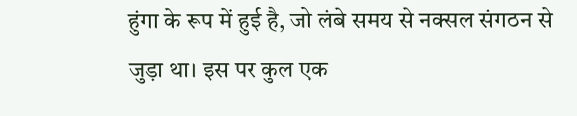हुंगा के रूप में हुई है, जो लंबे समय से नक्सल संगठन से जुड़ा था। इस पर कुल एक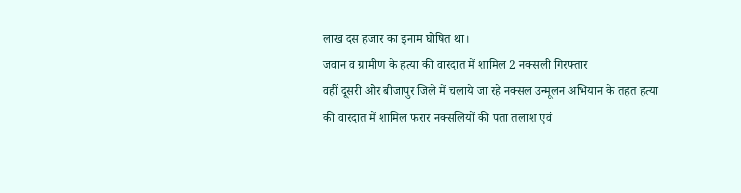लाख दस हजार का इनाम घोषित था।
जवान व ग्रामीण के हत्या की वारदात में शामिल 2 नक्सली गिरफ्तार
वहीं दूसरी ओर बीजापुर जिले में चलाये जा रहे नक्सल उन्मूलन अभियान के तहत हत्या की वारदात में शामिल फरार नक्सलियों की पता तलाश एवं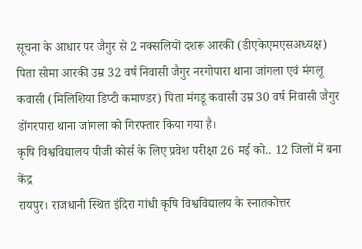सूचना के आधार पर जैगुर से 2 नक्सलियों दशरू आरकी (डीएकेएमएसअध्यक्ष) पिता सोमा आरकी उम्र 32 वर्ष निवासी जैगुर नरगोपारा थाना जांगला एवं मंगलू कवासी (मिलिशिया डिप्टी कमाण्डर) पिता मंगडू कवासी उम्र 30 वर्ष निवासी जैगुर डोंगरपारा थाना जांगला को गिरफ्तार किया गया है।
कृषि विश्वविद्यालय पीजी कोर्स के लिए प्रवेश परीक्षा 26 मई को.. 12 जिलों में बना केंद्र
रायपुर। राजधानी स्थित इंदिरा गांधी कृषि विश्वविद्यालय के स्नातकोत्तर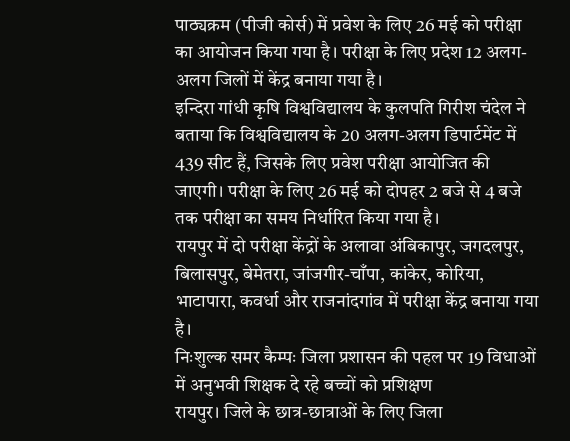पाठ्यक्रम (पीजी कोर्स) में प्रवेश के लिए 26 मई को परीक्षा का आयोजन किया गया है। परीक्षा के लिए प्रदेश 12 अलग-अलग जिलों में केंद्र बनाया गया है।
इन्दिरा गांधी कृषि विश्वविद्यालय के कुलपति गिरीश चंदेल ने बताया कि विश्वविद्यालय के 20 अलग-अलग डिपार्टमेंट में 439 सीट हैं, जिसके लिए प्रवेश परीक्षा आयोजित की जाएगी। परीक्षा के लिए 26 मई को दोपहर 2 बजे से 4 बजे तक परीक्षा का समय निर्धारित किया गया है।
रायपुर में दो परीक्षा केंद्रों के अलावा अंबिकापुर, जगदलपुर, बिलासपुर, बेमेतरा, जांजगीर-चाँपा, कांकेर, कोरिया, भाटापारा, कवर्धा और राजनांदगांव में परीक्षा केंद्र बनाया गया है।
निःशुल्क समर कैम्पः जिला प्रशासन की पहल पर 19 विधाओं में अनुभवी शिक्षक दे रहे बच्चों को प्रशिक्षण
रायपुर। जिले के छात्र-छात्राओं के लिए जिला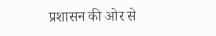प्रशासन की ओर से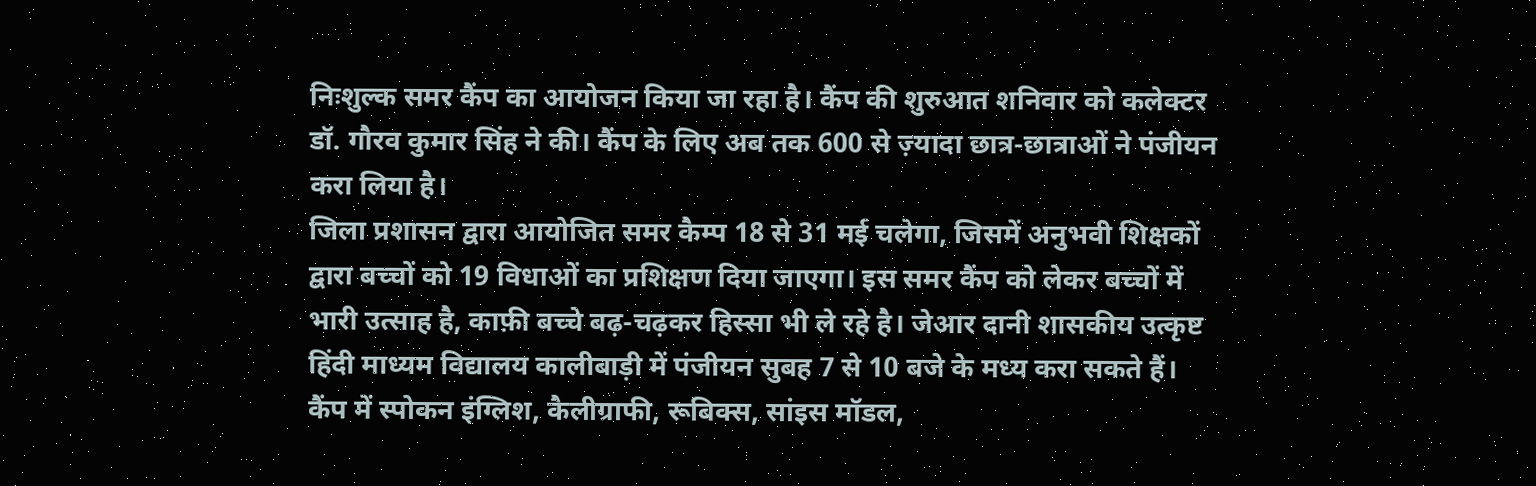निःशुल्क समर कैंप का आयोजन किया जा रहा है। कैंप की शुरुआत शनिवार को कलेक्टर डॉ. गौरव कुमार सिंह ने की। कैंप के लिए अब तक 600 से ज़्यादा छात्र-छात्राओं ने पंजीयन करा लिया है।
जिला प्रशासन द्वारा आयोजित समर कैम्प 18 से 31 मई चलेगा, जिसमें अनुभवी शिक्षकों द्वारा बच्चों को 19 विधाओं का प्रशिक्षण दिया जाएगा। इस समर कैंप को लेकर बच्चों में भारी उत्साह है, काफ़ी बच्चे बढ़-चढ़कर हिस्सा भी ले रहे है। जेआर दानी शासकीय उत्कृष्ट हिंदी माध्यम विद्यालय कालीबाड़ी में पंजीयन सुबह 7 से 10 बजे के मध्य करा सकते हैं।
कैंप में स्पोकन इंग्लिश, कैलीग्राफी, रूबिक्स, सांइस मॉडल,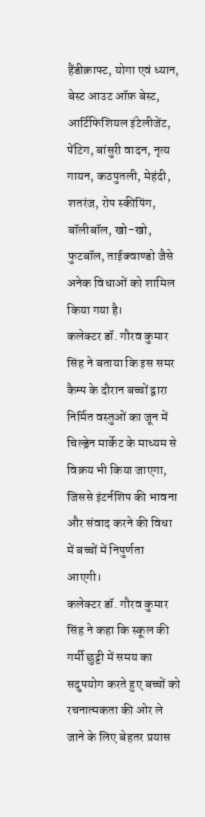हैंडीक्राफ्ट, योगा एवं ध्यान, बेस्ट आउट ऑफ़ बेस्ट, आर्टिफिशियल इंटेलीजेंट, पेंटिग, बांसुरी वादन, नृत्य गायन, कठपुतली, मेहंदी, शतरंज, रोप स्कीपिंग, बॉलीबॉल, खो-खो, फुटबॉल, ताईक्वाण्डो जैसे अनेक विधाओं को शामिल किया गया है।
कलेक्टर डॉ. गौरव कुमार सिंह ने बताया कि इस समर कैम्प के दौरान बच्चों द्वारा निर्मित वस्तुओं का जून में चिल्ड्रेन मार्केट के माध्यम से विक्रय भी किया जाएगा, जिससे इंटर्नशिप की भावना और संवाद करने की विधा में बच्चों में निपुर्णता आएगी।
कलेक्टर डॉ. गौरव कुमार सिंह ने कहा कि स्कूल की गर्मी छुट्टी में समय का सदुपयोग करते हुए बच्चों को रचनात्मकता की ओर ले जाने के लिए बेहतर प्रयास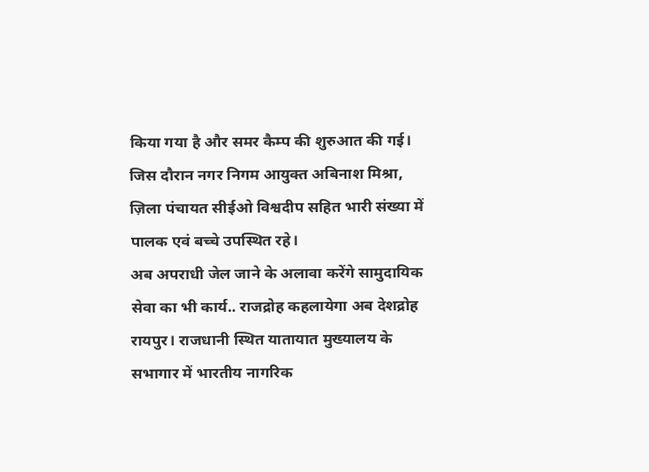किया गया है और समर कैम्प की शुरुआत की गई। जिस दौरान नगर निगम आयुक्त अबिनाश मिश्रा, ज़िला पंचायत सीईओ विश्वदीप सहित भारी संख्या में पालक एवं बच्चे उपस्थित रहे।
अब अपराधी जेल जाने के अलावा करेंगे सामुदायिक सेवा का भी कार्य.. राजद्रोह कहलायेगा अब देशद्रोह
रायपुर। राजधानी स्थित यातायात मुख्यालय के सभागार में भारतीय नागरिक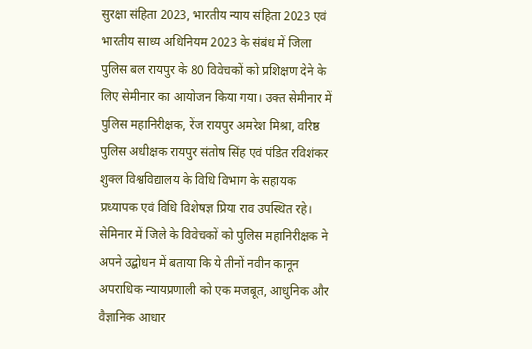सुरक्षा संहिता 2023, भारतीय न्याय संहिता 2023 एवं भारतीय साध्य अधिनियम 2023 के संबंध में जिला पुलिस बल रायपुर के 80 विवेचकों को प्रशिक्षण देने के लिए सेमीनार का आयोजन किया गया। उक्त सेमीनार में पुलिस महानिरीक्षक, रेंज रायपुर अमरेश मिश्रा, वरिष्ठ पुलिस अधीक्षक रायपुर संतोष सिंह एवं पंडित रविशंकर शुक्ल विश्वविद्यालय के विधि विभाग के सहायक प्रध्यापक एवं विधि विशेषज्ञ प्रिया राव उपस्थित रहे।
सेमिनार में जिले के विवेचकों को पुलिस महानिरीक्षक ने अपने उद्बोधन में बताया कि ये तीनों नवीन कानून अपराधिक न्यायप्रणाली को एक मजबूत, आधुनिक और वैज्ञानिक आधार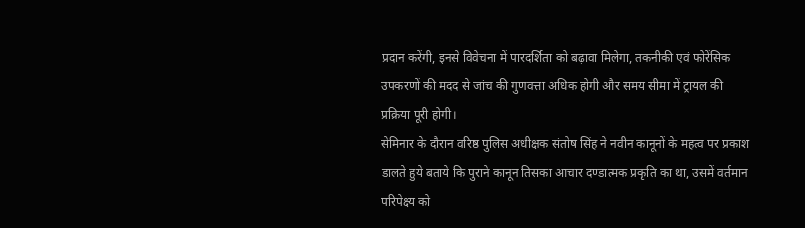प्रदान करेंगी, इनसे विवेचना में पारदर्शिता को बढ़ावा मिलेगा, तकनीकी एवं फोरेंसिक उपकरणों की मदद से जांच की गुणवत्ता अधिक होगी और समय सीमा में ट्रायल की प्रक्रिया पूरी होगी।
सेमिनार के दौरान वरिष्ठ पुलिस अधीक्षक संतोष सिंह ने नवीन कानूनों के महत्व पर प्रकाश डालते हुये बताये कि पुराने कानून तिसका आचार दण्डात्मक प्रकृति का था, उसमें वर्तमान परिपेक्ष्य को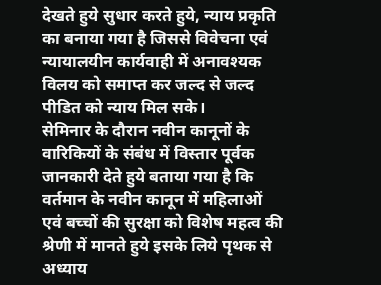देखते हुये सुधार करते हुये, न्याय प्रकृति का बनाया गया है जिससे विवेचना एवं न्यायालयीन कार्यवाही में अनावश्यक विलय को समाप्त कर जल्द से जल्द पीडित को न्याय मिल सके।
सेमिनार के दौरान नवीन कानूनों के वारिकियों के संबंध में विस्तार पूर्वक जानकारी देते हुये बताया गया है कि वर्तमान के नवीन कानून में महिलाओं एवं बच्चों की सुरक्षा को विशेष महत्व की श्रेणी में मानते हुये इसके लिये पृथक से अध्याय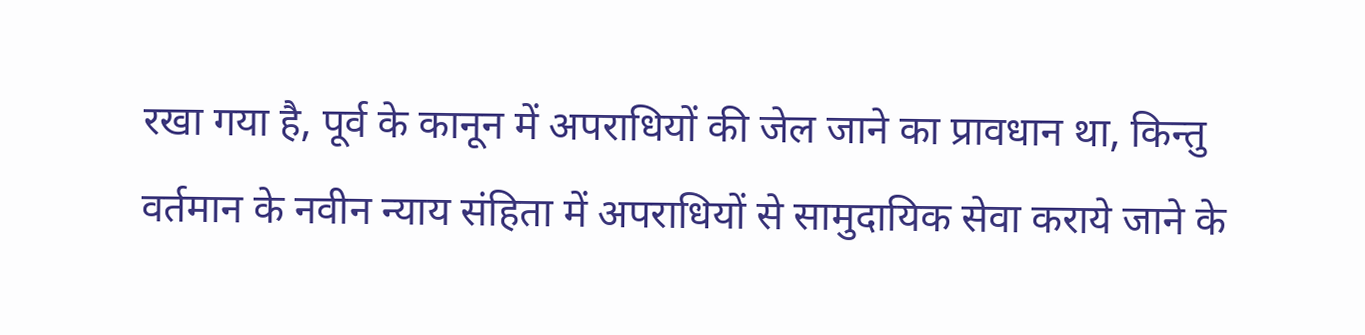रखा गया है, पूर्व के कानून में अपराधियों की जेल जाने का प्रावधान था, किन्तु वर्तमान के नवीन न्याय संहिता में अपराधियों से सामुदायिक सेवा कराये जाने के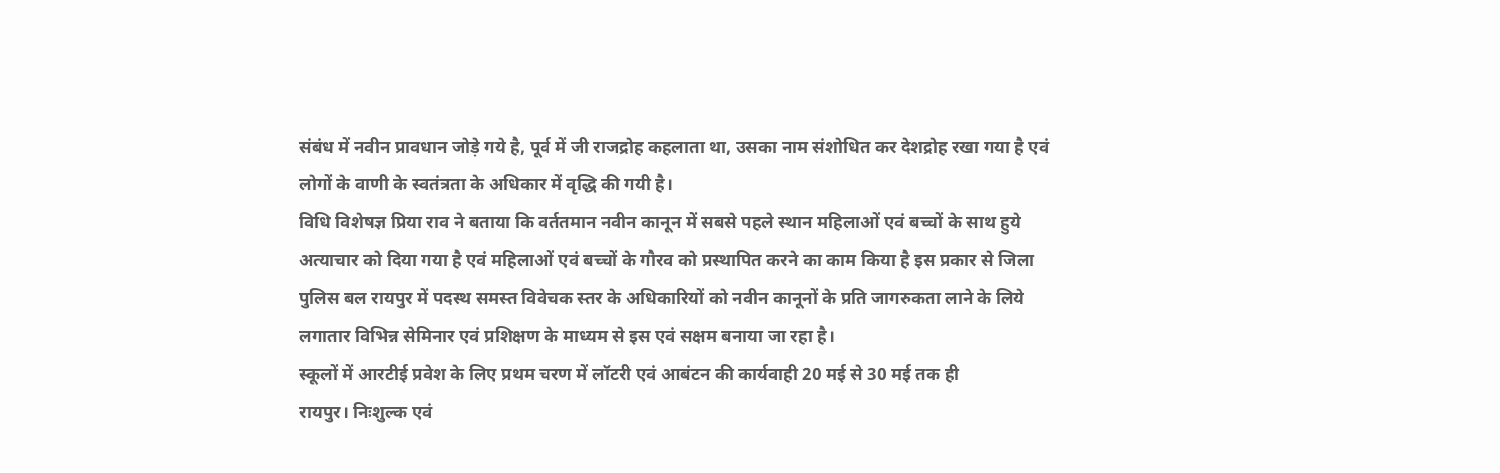संबंध में नवीन प्रावधान जोड़े गये है, पूर्व में जी राजद्रोह कहलाता था, उसका नाम संशोधित कर देशद्रोह रखा गया है एवं लोगों के वाणी के स्वतंत्रता के अधिकार में वृद्धि की गयी है।
विधि विशेषज्ञ प्रिया राव ने बताया कि वर्ततमान नवीन कानून में सबसे पहले स्थान महिलाओं एवं बच्चों के साथ हुये अत्याचार को दिया गया है एवं महिलाओं एवं बच्चों के गौरव को प्रस्थापित करने का काम किया है इस प्रकार से जिला पुलिस बल रायपुर में पदस्थ समस्त विवेचक स्तर के अधिकारियों को नवीन कानूनों के प्रति जागरुकता लाने के लिये लगातार विभिन्न सेमिनार एवं प्रशिक्षण के माध्यम से इस एवं सक्षम बनाया जा रहा है।
स्कूलों में आरटीई प्रवेश के लिए प्रथम चरण में लॉटरी एवं आबंटन की कार्यवाही 20 मई से 30 मई तक ही
रायपुर। निःशुल्क एवं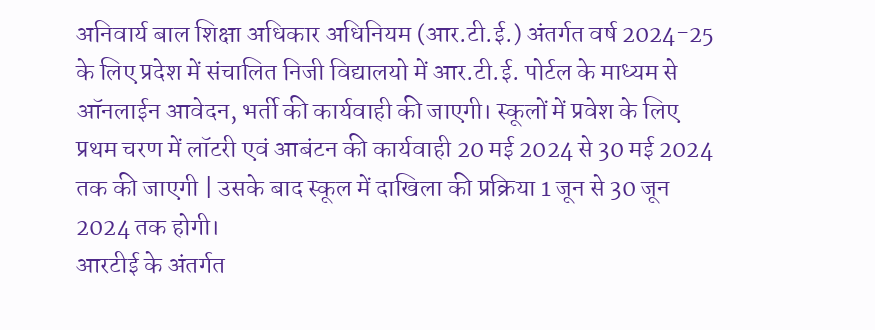अनिवार्य बाल शिक्षा अधिकार अधिनियम (आर.टी.ई.) अंतर्गत वर्ष 2024-25 के लिए प्रदेश में संचालित निजी विद्यालयो में आर.टी.ई. पोर्टल के माध्यम से ऑनलाईन आवेदन, भर्ती की कार्यवाही की जाएगी। स्कूलों में प्रवेश के लिए प्रथम चरण में लॉटरी एवं आबंटन की कार्यवाही 20 मई 2024 से 30 मई 2024 तक की जाएगी | उसके बाद स्कूल में दाखिला की प्रक्रिया 1 जून से 30 जून 2024 तक होगी।
आरटीई के अंतर्गत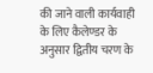की जाने वाली कार्यवाही के लिए कैलेण्डर के अनुसार द्वितीय चरण के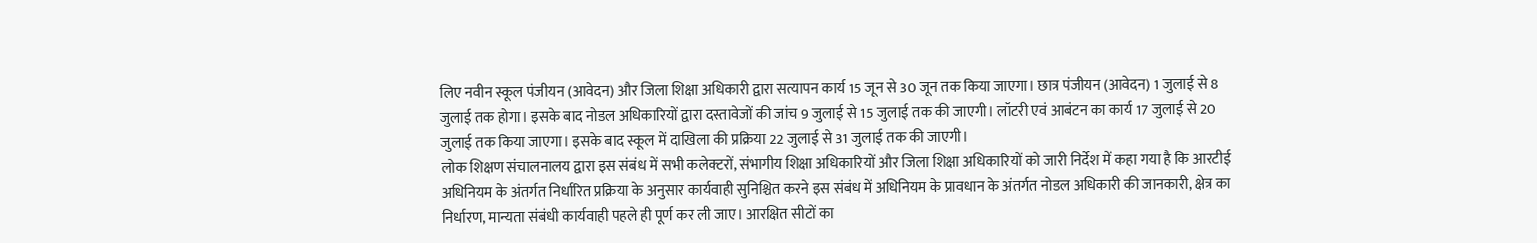लिए नवीन स्कूल पंजीयन (आवेदन) और जिला शिक्षा अधिकारी द्वारा सत्यापन कार्य 15 जून से 30 जून तक किया जाएगा। छात्र पंजीयन (आवेदन) 1 जुलाई से 8 जुलाई तक होगा। इसके बाद नोडल अधिकारियों द्वारा दस्तावेजों की जांच 9 जुलाई से 15 जुलाई तक की जाएगी। लॉटरी एवं आबंटन का कार्य 17 जुलाई से 20 जुलाई तक किया जाएगा। इसके बाद स्कूल में दाखिला की प्रक्रिया 22 जुलाई से 31 जुलाई तक की जाएगी।
लोक शिक्षण संचालनालय द्वारा इस संबंध में सभी कलेक्टरों, संभागीय शिक्षा अधिकारियों और जिला शिक्षा अधिकारियों को जारी निर्देश में कहा गया है कि आरटीई अधिनियम के अंतर्गत निर्धारित प्रक्रिया के अनुसार कार्यवाही सुनिश्चित करने इस संबंध में अधिनियम के प्रावधान के अंतर्गत नोडल अधिकारी की जानकारी, क्षेत्र का निर्धारण, मान्यता संबंधी कार्यवाही पहले ही पूर्ण कर ली जाए। आरक्षित सीटों का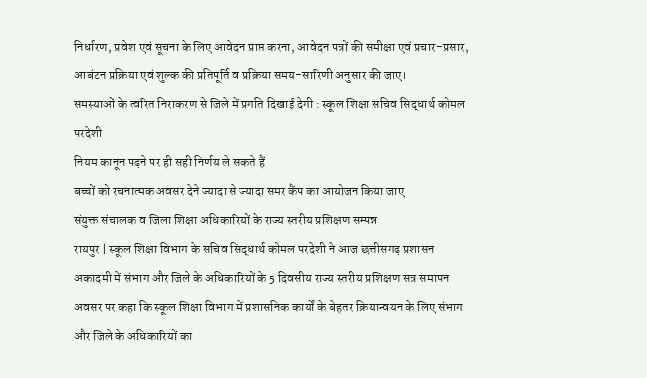निर्धारण, प्रवेश एवं सूचना के लिए आवेदन प्राप्त करना, आवेदन पत्रों की समीक्षा एवं प्रचार-प्रसार, आबंटन प्रक्रिया एवं शुल्क की प्रतिपूर्ति व प्रक्रिया समय-सारिणी अनुसार की जाए।
समस्याओं के त्वरित निराकरण से जिले में प्रगति दिखाई देगी : स्कूल शिक्षा सचिव सिद्धार्थ कोमल परदेशी
नियम कानून पढ़ने पर ही सही निर्णय ले सकते हैं
बच्चों को रचनात्मक अवसर देने ज्यादा से ज्यादा समर कैंप का आयोजन किया जाए
संयुक्त संचालक व जिला शिक्षा अधिकारियों के राज्य स्तरीय प्रशिक्षण सम्पन्न
रायपुर | स्कूल शिक्षा विभाग के सचिव सिद्धार्थ कोमल परदेशी ने आज छत्तीसगढ़ प्रशासन अकादमी में संभाग और जिले के अधिकारियों के 5 दिवसीय राज्य स्तरीय प्रशिक्षण सत्र समापन अवसर पर कहा कि स्कूल शिक्षा विभाग में प्रशासनिक कार्यों के बेहतर क्रियान्वयन के लिए संभाग और जिले के अधिकारियों का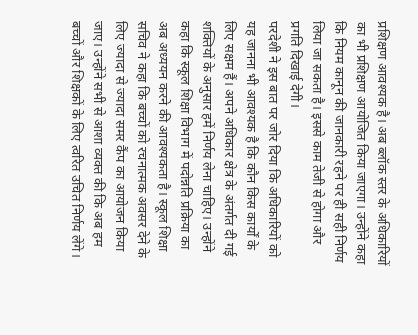प्रशिक्षण आवश्यक है। अब ब्लॉक स्तर के अधिकारियों का भी प्रशिक्षण आयोजित किया जाएगा। उन्होंने कहा कि नियम कानून की जानकारी रहने पर ही सही निर्णय लिया जा सकता है। इससे काम तेजी से होगा और प्रगति दिखाई देगी।
परदेशी ने इस बात पर जोर दिया कि अधिकारियों को यह जानना भी आवश्यक है कि कौन किस कार्यों के लिए सक्षम हैं। अपने अधिकार क्षेत्र के अंतर्गत दी गई शक्तियों के अनुसार हमें निर्णय लेना चाहिए। उन्होंने कहा कि स्कूल शिक्षा विभाग में पदोन्नति प्रक्रिया का अब अध्ययन करने की आवश्यकता है। स्कूल शिक्षा सचिव ने कहा कि बच्चों को रचनात्मक अवसर देने के लिए ज्यादा से ज्यादा समर कैंप का आयोजन किया जाए। उन्होंने सभी से आशा व्यक्त की कि अब हम बच्चों और शिक्षकों के लिए त्वरित उचित निर्णय लेंगे।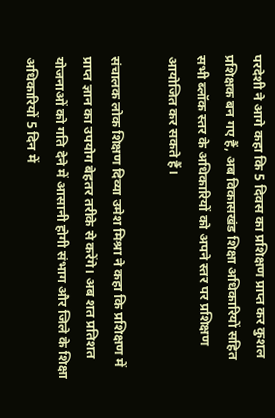परदेशी ने आगे कहा कि 5 दिवस का प्रशिक्षण प्राप्त कर कुशल प्रशिक्षक बन गए हैं, अब विकासखंड शिक्षा अधिकारियों सहित सभी ब्लॉक स्तर के अधिकारियों को अपने स्तर पर प्रशिक्षण आयोजित कर सकते हैं।

संचालक लोक शिक्षण दिव्या उमेश मिश्रा ने कहा कि प्रशिक्षण में प्राप्त ज्ञान का उपयोग बेहतर तरीके से करेंगे। अब शत प्रतिशत योजनाओं को गति देने में आसानी होगी संभाग और जिले के शिक्षा अधिकारियों 5 दिन में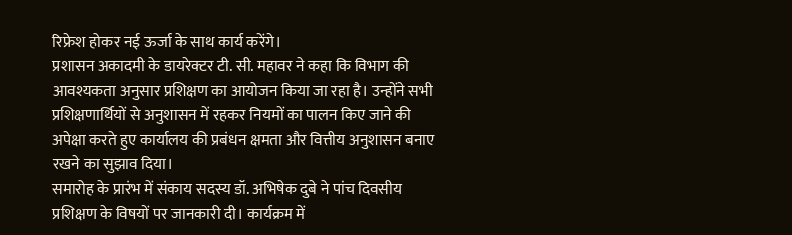रिफ्रेश होकर नई ऊर्जा के साथ कार्य करेंगे।
प्रशासन अकादमी के डायरेक्टर टी. सी. महावर ने कहा कि विभाग की आवश्यकता अनुसार प्रशिक्षण का आयोजन किया जा रहा है। उन्होंने सभी प्रशिक्षणार्थियों से अनुशासन में रहकर नियमों का पालन किए जाने की अपेक्षा करते हुए कार्यालय की प्रबंधन क्षमता और वित्तीय अनुशासन बनाए रखने का सुझाव दिया।
समारोह के प्रारंभ में संकाय सदस्य डॉ. अभिषेक दुबे ने पांच दिवसीय प्रशिक्षण के विषयों पर जानकारी दी। कार्यक्रम में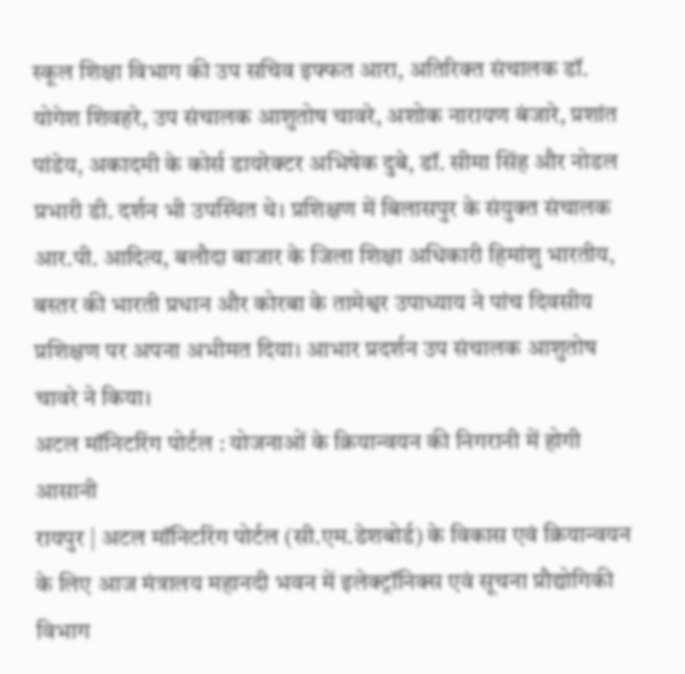स्कूल शिक्षा विभाग की उप सचिव इफ्फत आरा, अतिरिक्त संचालक डॉ. योगेश शिवहरे, उप संचालक आशुतोष चावरे, अशोक नारायण बंजारे, प्रशांत पांडेय, अकादमी के कोर्स डायरेक्टर अभिषेक दुबे, डॉ. सीमा सिंह और नोडल प्रभारी डी. दर्शन भी उपस्थित थे। प्रशिक्षण में बिलासपुर के संयुक्त संचालक आर.पी. आदित्य, बलौदा बाजार के जिला शिक्षा अधिकारी हिमांशु भारतीय, बस्तर की भारती प्रधान और कोरबा के तामेश्वर उपाध्याय ने पांच दिवसीय प्रशिक्षण पर अपना अभीमत दिया। आभार प्रदर्शन उप संचालक आशुतोष चावरे ने किया।
अटल मॉनिटरिंग पोर्टल : योजनाओं के क्रियान्वयन की निगरानी में होगी आसानी
रायपुर | अटल मॉनिटरिंग पोर्टल (सी.एम.डेशबोर्ड) के विकास एवं क्रियान्वयन के लिए आज मंत्रालय महानदी भवन में इलेक्ट्रॉनिक्स एवं सूचना प्रौद्योगिकी विभाग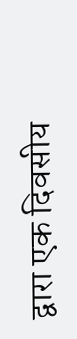द्वारा एक दिवसीय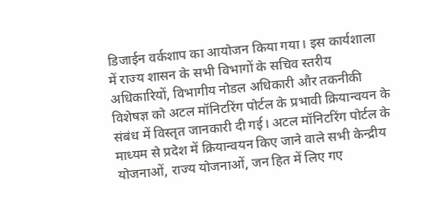डिजाईन वर्कशाप का आयोजन किया गया। इस कार्यशाला में राज्य शासन के सभी विभागों के सचिव स्तरीय अधिकारियों, विभागीय नोडल अधिकारी और तकनीकी विशेषज्ञ को अटल मॉनिटरिंग पोर्टल के प्रभावी क्रियान्वयन के संबंध में विस्तृत जानकारी दी गई। अटल मॉनिटरिंग पोर्टल के माध्यम से प्रदेश में क्रियान्वयन किए जाने वाले सभी केन्द्रीय योजनाओं, राज्य योजनाओं, जन हित में लिए गए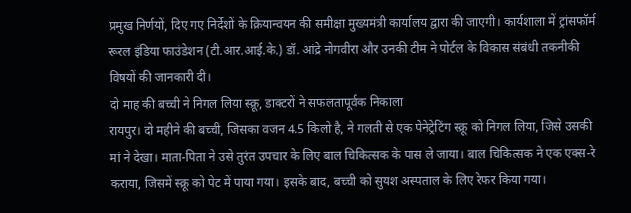प्रमुख निर्णयों, दिए गए निर्देशों के क्रियान्वयन की समीक्षा मुख्यमंत्री कार्यालय द्वारा की जाएगी। कार्यशाला में ट्रांसफॉर्म रूरल इंडिया फाउंडेशन (टी.आर.आई.के.) डॉ. आंद्रे नोगवीरा और उनकी टीम ने पोर्टल के विकास संबंधी तकनीकी विषयों की जानकारी दी।
दो माह की बच्ची ने निगल लिया स्क्रू, डाक्टरों ने सफलतापूर्वक निकाला
रायपुर। दो महीने की बच्ची, जिसका वजन 4.5 किलो है, ने गलती से एक पेनेट्रेटिंग स्क्रू को निगल लिया, जिसे उसकी मां ने देखा। माता-पिता ने उसे तुरंत उपचार के लिए बाल चिकित्सक के पास ले जाया। बाल चिकित्सक ने एक एक्स-रे कराया, जिसमें स्क्रू को पेट में पाया गया। इसके बाद, बच्ची को सुयश अस्पताल के लिए रेफर किया गया।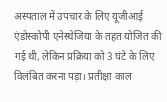अस्पताल में उपचार के लिए यूजीआई एंडोस्कोपी एनेस्थेजिया के तहत योजित की गई थी, लेकिन प्रक्रिया को 3 घंटे के लिए विलंबित करना पड़ा। प्रतीक्षा काल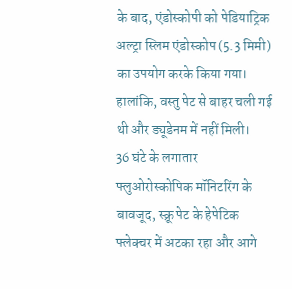के बाद, एंडोस्कोपी को पेडियाट्रिक अल्ट्रा स्लिम एंडोस्कोप (5.3 मिमी) का उपयोग करके किया गया। हालांकि, वस्तु पेट से बाहर चली गई थी और ड्यूडेनम में नहीं मिली।
36 घंटे के लगातार फ्लुओरोस्कोपिक मॉनिटरिंग के बावजूद, स्क्रू पेट के हेपेटिक फ्लेक्चर में अटका रहा और आगे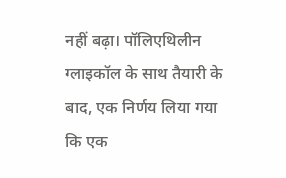नहीं बढ़ा। पॉलिएथिलीन ग्लाइकॉल के साथ तैयारी के बाद, एक निर्णय लिया गया कि एक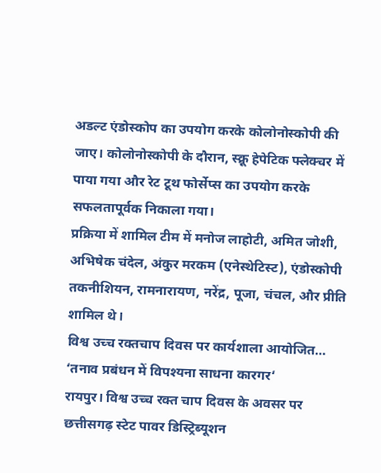अडल्ट एंडोस्कोप का उपयोग करके कोलोनोस्कोपी की जाए। कोलोनोस्कोपी के दौरान, स्क्रू हेपेटिक फ्लेक्चर में पाया गया और रेट टूथ फोर्सेप्स का उपयोग करके सफलतापूर्वक निकाला गया।
प्रक्रिया में शामिल टीम में मनोज लाहोटी, अमित जोशी, अभिषेक चंदेल, अंकुर मरकम (एनेस्थेटिस्ट), एंडोस्कोपी तकनीशियन, रामनारायण, नरेंद्र, पूजा, चंचल, और प्रीति शामिल थे।
विश्व उच्च रक्तचाप दिवस पर कार्यशाला आयोजित… ‘तनाव प्रबंधन में विपश्यना साधना कारगर‘
रायपुर। विश्व उच्च रक्त चाप दिवस के अवसर पर छत्तीसगढ़ स्टेट पावर डिस्ट्रिब्यूशन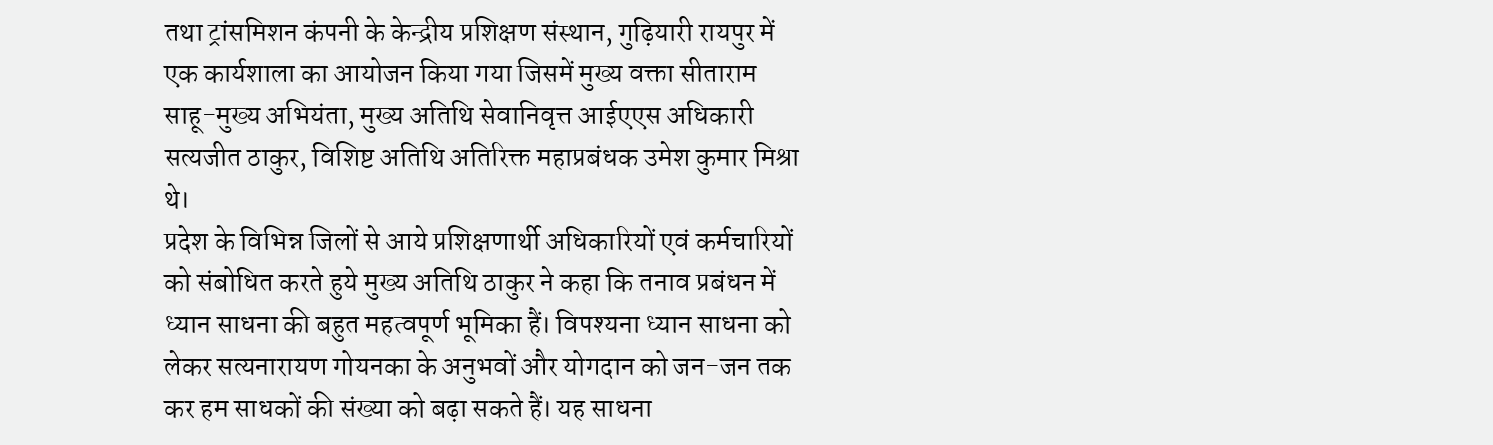तथा ट्रांसमिशन कंपनी के केन्द्रीय प्रशिक्षण संस्थान, गुढ़ियारी रायपुर में एक कार्यशाला का आयोजन किया गया जिसमें मुख्य वक्ता सीताराम साहू-मुख्य अभियंता, मुख्य अतिथि सेवानिवृत्त आईएएस अधिकारी सत्यजीत ठाकुर, विशिष्ट अतिथि अतिरिक्त महाप्रबंधक उमेश कुमार मिश्रा थे।
प्रदेश के विभिन्न जिलों से आये प्रशिक्षणार्थी अधिकारियों एवं कर्मचारियों को संबोधित करते हुये मुख्य अतिथि ठाकुर ने कहा कि तनाव प्रबंधन में ध्यान साधना की बहुत महत्वपूर्ण भूमिका हैं। विपश्यना ध्यान साधना को लेकर सत्यनारायण गोयनका के अनुभवों और योगदान को जन-जन तक कर हम साधकों की संख्या को बढ़ा सकते हैं। यह साधना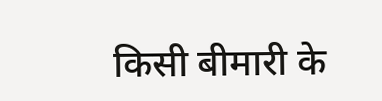किसी बीमारी के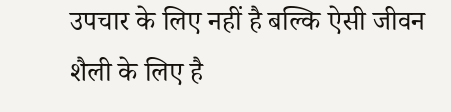उपचार के लिए नहीं है बल्कि ऐसी जीवन शैली के लिए है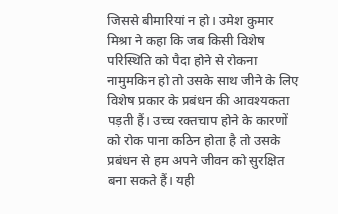जिससे बीमारियां न हो। उमेश कुमार मिश्रा ने कहा कि जब किसी विशेष परिस्थिति को पैदा होने से रोकना नामुमकिन हो तो उसके साथ जीने के लिए विशेष प्रकार के प्रबंधन की आवश्यकता पड़ती हैं। उच्च रक्तचाप होने के कारणों को रोक पाना कठिन होता है तो उसके प्रबंधन से हम अपने जीवन को सुरक्षित बना सकते हैं। यही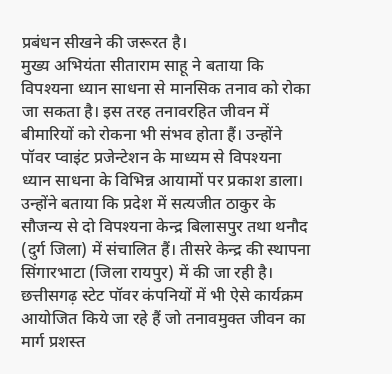प्रबंधन सीखने की जरूरत है।
मुख्य अभियंता सीताराम साहू ने बताया कि विपश्यना ध्यान साधना से मानसिक तनाव को रोका जा सकता है। इस तरह तनावरहित जीवन में बीमारियों को रोकना भी संभव होता हैं। उन्होंने पॉवर प्वाइंट प्रजेन्टेशन के माध्यम से विपश्यना ध्यान साधना के विभिन्न आयामों पर प्रकाश डाला। उन्होंने बताया कि प्रदेश में सत्यजीत ठाकुर के सौजन्य से दो विपश्यना केन्द्र बिलासपुर तथा थनौद (दुर्ग जिला) में संचालित हैं। तीसरे केन्द्र की स्थापना सिंगारभाटा (जिला रायपुर) में की जा रही है। छत्तीसगढ़ स्टेट पॉवर कंपनियों में भी ऐसे कार्यक्रम आयोजित किये जा रहे हैं जो तनावमुक्त जीवन का मार्ग प्रशस्त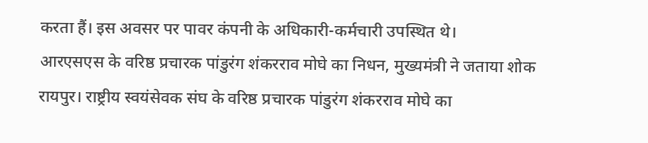करता हैं। इस अवसर पर पावर कंपनी के अधिकारी-कर्मचारी उपस्थित थे।
आरएसएस के वरिष्ठ प्रचारक पांडुरंग शंकरराव मोघे का निधन, मुख्यमंत्री ने जताया शोक
रायपुर। राष्ट्रीय स्वयंसेवक संघ के वरिष्ठ प्रचारक पांडुरंग शंकरराव मोघे का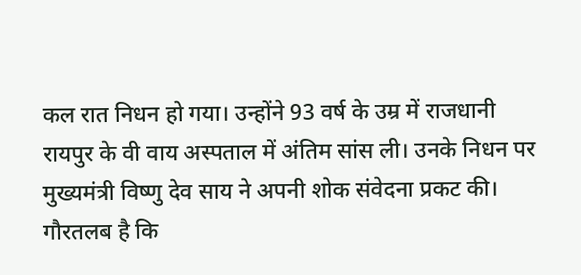कल रात निधन हो गया। उन्होंने 93 वर्ष के उम्र में राजधानी रायपुर के वी वाय अस्पताल में अंतिम सांस ली। उनके निधन पर मुख्यमंत्री विष्णु देव साय ने अपनी शोक संवेदना प्रकट की।
गौरतलब है कि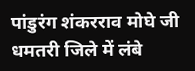पांडुरंग शंकरराव मोघे जी धमतरी जिले में लंबे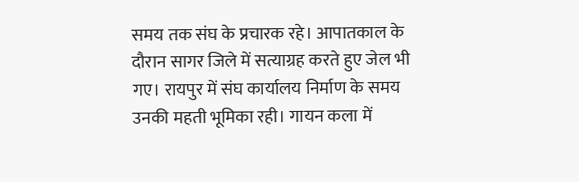समय तक संघ के प्रचारक रहे। आपातकाल के दौरान सागर जिले में सत्याग्रह करते हुए जेल भी गए। रायपुर में संघ कार्यालय निर्माण के समय उनकी महती भूमिका रही। गायन कला में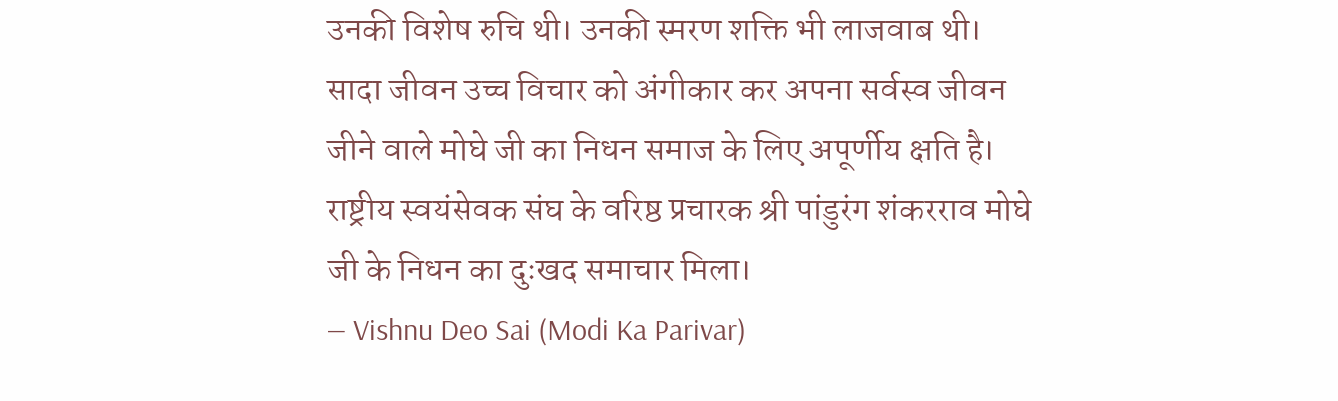उनकी विशेष रुचि थी। उनकी स्मरण शक्ति भी लाजवाब थी। सादा जीवन उच्च विचार को अंगीकार कर अपना सर्वस्व जीवन जीने वाले मोघे जी का निधन समाज के लिए अपूर्णीय क्षति है।
राष्ट्रीय स्वयंसेवक संघ के वरिष्ठ प्रचारक श्री पांडुरंग शंकरराव मोघे जी के निधन का दुःखद समाचार मिला।
— Vishnu Deo Sai (Modi Ka Parivar)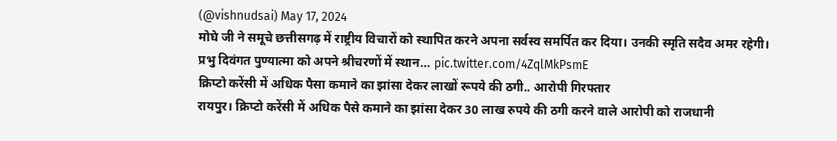(@vishnudsai) May 17, 2024
मोघे जी ने समूचे छत्तीसगढ़ में राष्ट्रीय विचारों को स्थापित करने अपना सर्वस्व समर्पित कर दिया। उनकी स्मृति सदैव अमर रहेगी।
प्रभु दिवंगत पुण्यात्मा को अपने श्रीचरणों में स्थान… pic.twitter.com/4ZqlMkPsmE
क्रिप्टो करेंसी में अधिक पैसा कमाने का झांसा देकर लाखों रूपये की ठगी.. आरोपी गिरफ्तार
रायपुर। क्रिप्टो करेंसी में अधिक पैसे कमाने का झांसा देकर 30 लाख रुपये की ठगी करने वाले आरोपी को राजधानी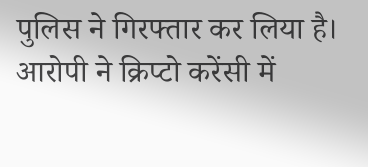पुलिस ने गिरफ्तार कर लिया है। आरोपी ने क्रिप्टो करेंसी में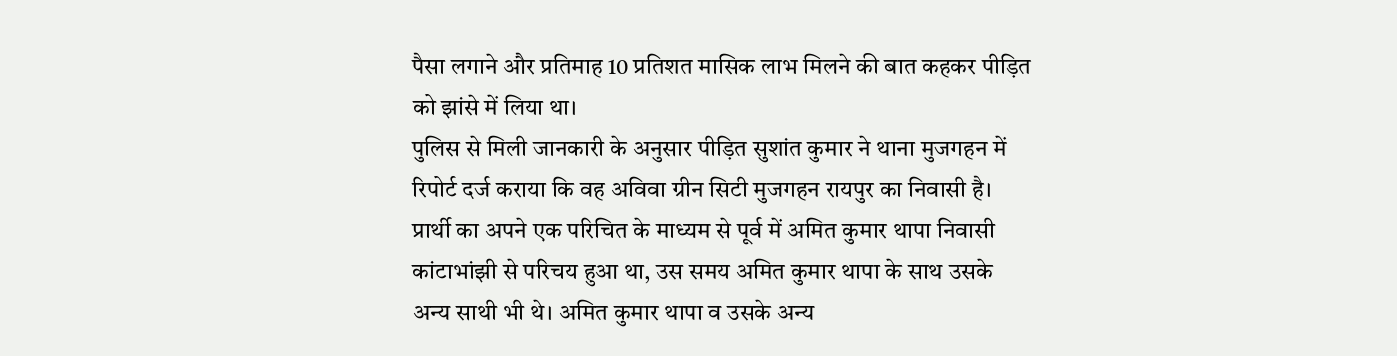पैसा लगाने और प्रतिमाह 10 प्रतिशत मासिक लाभ मिलने की बात कहकर पीड़ित को झांसे में लिया था।
पुलिस से मिली जानकारी के अनुसार पीड़ित सुशांत कुमार ने थाना मुजगहन में रिपोर्ट दर्ज कराया कि वह अविवा ग्रीन सिटी मुजगहन रायपुर का निवासी है। प्रार्थी का अपने एक परिचित के माध्यम से पूर्व में अमित कुमार थापा निवासी कांटाभांझी से परिचय हुआ था, उस समय अमित कुमार थापा के साथ उसके अन्य साथी भी थे। अमित कुमार थापा व उसके अन्य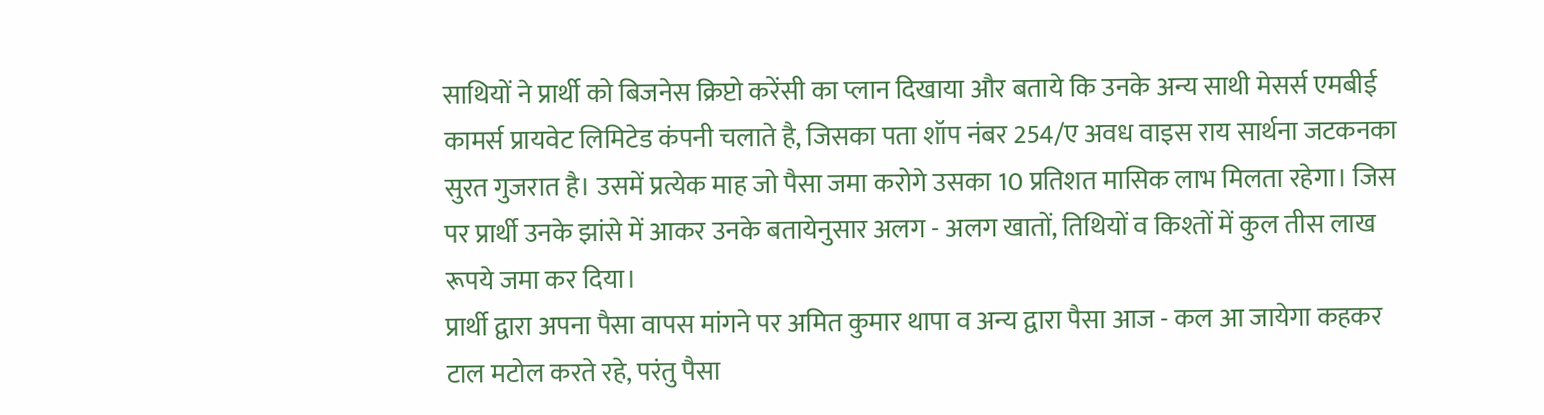साथियों ने प्रार्थी को बिजनेस क्रिप्टो करेंसी का प्लान दिखाया और बताये कि उनके अन्य साथी मेसर्स एमबीई कामर्स प्रायवेट लिमिटेड कंपनी चलाते है, जिसका पता शॉप नंबर 254/ए अवध वाइस राय सार्थना जटकनका सुरत गुजरात है। उसमें प्रत्येक माह जो पैसा जमा करोगे उसका 10 प्रतिशत मासिक लाभ मिलता रहेगा। जिस पर प्रार्थी उनके झांसे में आकर उनके बतायेनुसार अलग - अलग खातों, तिथियों व किश्तों में कुल तीस लाख रूपये जमा कर दिया।
प्रार्थी द्वारा अपना पैसा वापस मांगने पर अमित कुमार थापा व अन्य द्वारा पैसा आज - कल आ जायेगा कहकर टाल मटोल करते रहे, परंतु पैसा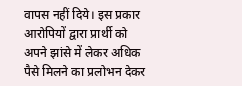वापस नहीं दिये। इस प्रकार आरोपियों द्वारा प्रार्थी को अपने झांसे में लेकर अधिक पैसे मिलने का प्रलोभन देकर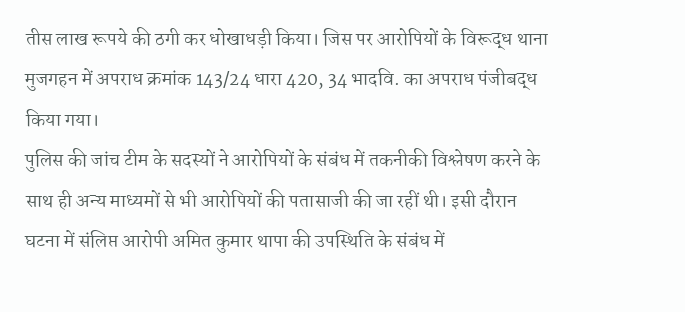तीस लाख रूपये की ठगी कर धोखाधड़ी किया। जिस पर आरोपियों के विरूद्ध थाना मुजगहन में अपराध क्रमांक 143/24 धारा 420, 34 भादवि. का अपराध पंजीबद्ध किया गया।
पुलिस की जांच टीम के सदस्यों ने आरोपियों के संबंध में तकनीकी विश्लेषण करने के साथ ही अन्य माध्यमों से भी आरोपियों की पतासाजी की जा रहीं थी। इसी दौरान घटना में संलिप्त आरोपी अमित कुमार थापा की उपस्थिति के संबंध में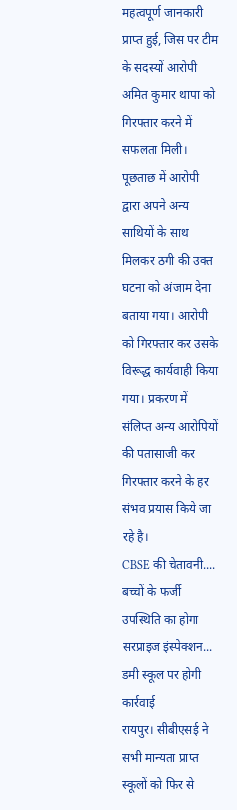महत्वपूर्ण जानकारी प्राप्त हुई, जिस पर टीम के सदस्यों आरोपी अमित कुमार थापा को गिरफ्तार करने में सफलता मिली। पूछताछ में आरोपी द्वारा अपने अन्य साथियों के साथ मिलकर ठगी की उक्त घटना को अंजाम देना बताया गया। आरोपी को गिरफ्तार कर उसके विरूद्ध कार्यवाही किया गया। प्रकरण में संलिप्त अन्य आरोपियों की पतासाजी कर गिरफ्तार करने के हर संभव प्रयास किये जा रहे है।
CBSE की चेतावनी.... बच्चों के फर्जी उपस्थिति का होगा सरप्राइज इंस्पेक्शन... डमी स्कूल पर होगी कार्रवाई
रायपुर। सीबीएसई ने सभी मान्यता प्राप्त स्कूलों को फिर से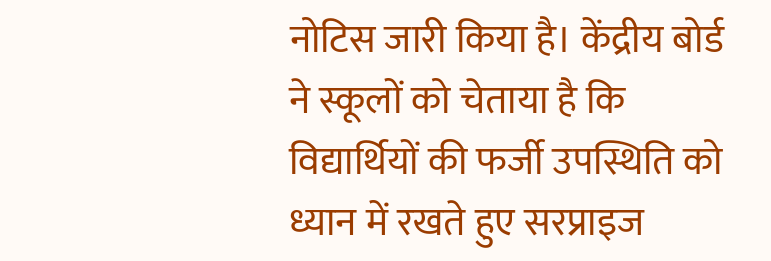नोटिस जारी किया है। केंद्रीय बोर्ड ने स्कूलों को चेताया है कि विद्यार्थियों की फर्जी उपस्थिति को ध्यान में रखते हुए सरप्राइज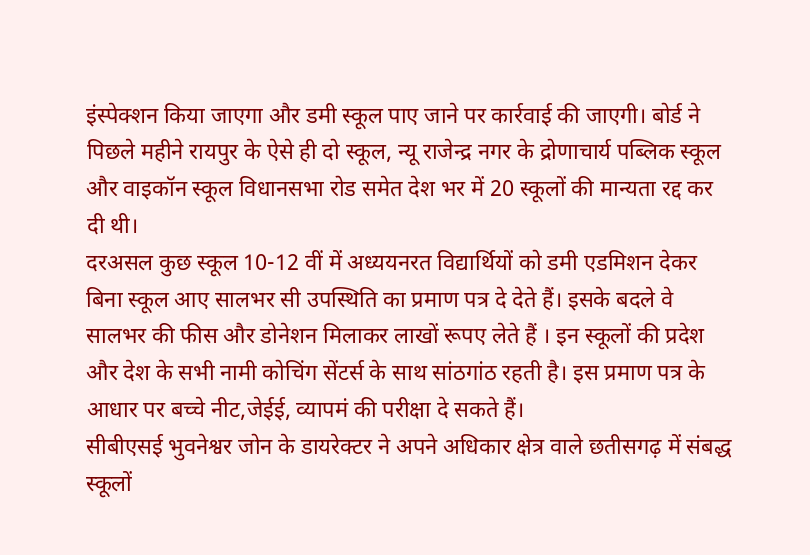इंस्पेक्शन किया जाएगा और डमी स्कूल पाए जाने पर कार्रवाई की जाएगी। बोर्ड ने पिछले महीने रायपुर के ऐसे ही दो स्कूल, न्यू राजेन्द्र नगर के द्रोणाचार्य पब्लिक स्कूल और वाइकॉन स्कूल विधानसभा रोड समेत देश भर में 20 स्कूलों की मान्यता रद्द कर दी थी।
दरअसल कुछ स्कूल 10-12 वीं में अध्ययनरत विद्यार्थियों को डमी एडमिशन देकर बिना स्कूल आए सालभर सी उपस्थिति का प्रमाण पत्र दे देते हैं। इसके बदले वे सालभर की फीस और डोनेशन मिलाकर लाखों रूपए लेते हैं । इन स्कूलों की प्रदेश और देश के सभी नामी कोचिंग सेंटर्स के साथ सांठगांठ रहती है। इस प्रमाण पत्र के आधार पर बच्चे नीट,जेईई, व्यापमं की परीक्षा दे सकते हैं।
सीबीएसई भुवनेश्वर जोन के डायरेक्टर ने अपने अधिकार क्षेत्र वाले छतीसगढ़ में संबद्ध स्कूलों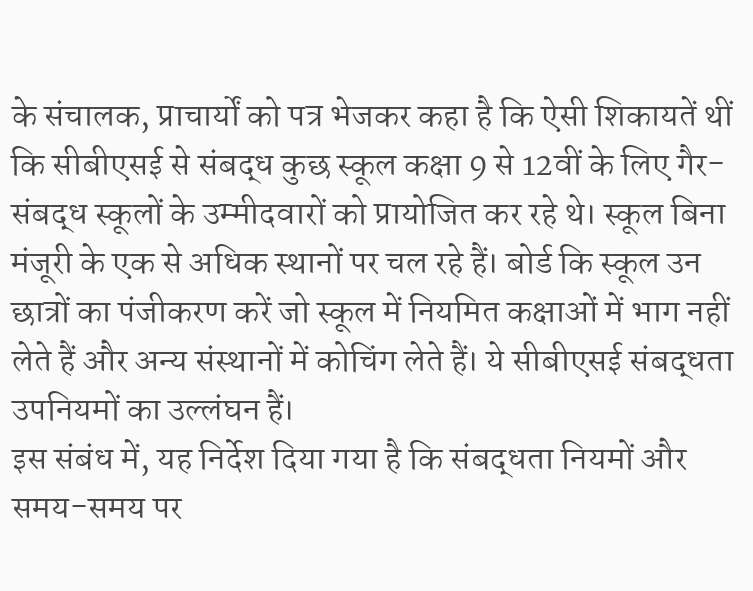के संचालक, प्राचार्यों को पत्र भेजकर कहा है कि ऐसी शिकायतें थीं कि सीबीएसई से संबद्ध कुछ स्कूल कक्षा 9 से 12वीं के लिए गैर-संबद्ध स्कूलों के उम्मीदवारों को प्रायोजित कर रहे थे। स्कूल बिना मंजूरी के एक से अधिक स्थानों पर चल रहे हैं। बोर्ड कि स्कूल उन छात्रों का पंजीकरण करें जो स्कूल में नियमित कक्षाओं में भाग नहीं लेते हैं और अन्य संस्थानों में कोचिंग लेते हैं। ये सीबीएसई संबद्धता उपनियमों का उल्लंघन हैं।
इस संबंध में, यह निर्देश दिया गया है कि संबद्धता नियमों और समय-समय पर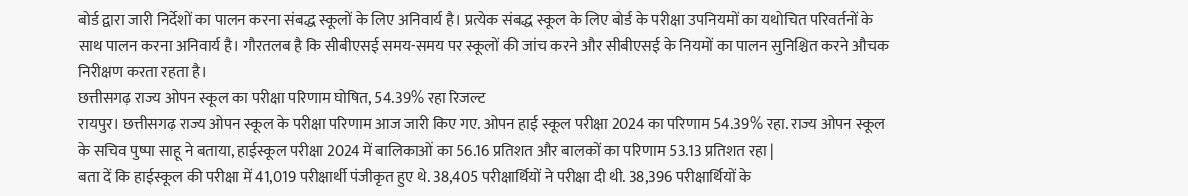बोर्ड द्वारा जारी निर्देशों का पालन करना संबद्ध स्कूलों के लिए अनिवार्य है। प्रत्येक संबद्ध स्कूल के लिए बोर्ड के परीक्षा उपनियमों का यथोचित परिवर्तनों के साथ पालन करना अनिवार्य है। गौरतलब है कि सीबीएसई समय-समय पर स्कूलों की जांच करने और सीबीएसई के नियमों का पालन सुनिश्चित करने औचक निरीक्षण करता रहता है।
छत्तीसगढ़ राज्य ओपन स्कूल का परीक्षा परिणाम घोषित, 54.39% रहा रिजल्ट
रायपुर। छत्तीसगढ़ राज्य ओपन स्कूल के परीक्षा परिणाम आज जारी किए गए. ओपन हाई स्कूल परीक्षा 2024 का परिणाम 54.39% रहा. राज्य ओपन स्कूल के सचिव पुष्पा साहू ने बताया, हाईस्कूल परीक्षा 2024 में बालिकाओं का 56.16 प्रतिशत और बालकों का परिणाम 53.13 प्रतिशत रहा |
बता दें कि हाईस्कूल की परीक्षा में 41,019 परीक्षार्थी पंजीकृत हुए थे. 38,405 परीक्षार्थियों ने परीक्षा दी थी. 38,396 परीक्षार्थियों के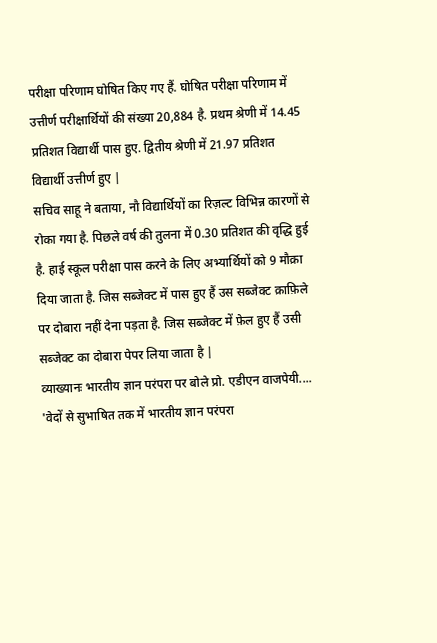परीक्षा परिणाम घोषित किए गए हैं. घोषित परीक्षा परिणाम में उत्तीर्ण परीक्षार्थियों की संख्या 20,884 है. प्रथम श्रेणी में 14.45 प्रतिशत विद्यार्थी पास हुए. द्वितीय श्रेणी में 21.97 प्रतिशत विद्यार्थी उत्तीर्ण हुए |
सचिव साहू ने बताया, नौ विद्यार्थियों का रिज़ल्ट विभिन्न कारणों से रोका गया है. पिछले वर्ष की तुलना में 0.30 प्रतिशत की वृद्धि हुई है. हाई स्कूल परीक्षा पास करने के लिए अभ्यार्थियों को 9 मौक़ा दिया जाता है. जिस सब्जेक्ट में पास हुए हैं उस सब्जेक्ट क़ाफ़िले पर दोबारा नहीं देना पड़ता है. जिस सब्जेक्ट में फ़ेल हुए हैं उसी सब्जेक्ट का दोबारा पेपर लिया जाता है |
व्याख्यानः भारतीय ज्ञान परंपरा पर बोले प्रो. एडीएन वाजपेयी.... 'वेदों से सुभाषित तक में भारतीय ज्ञान परंपरा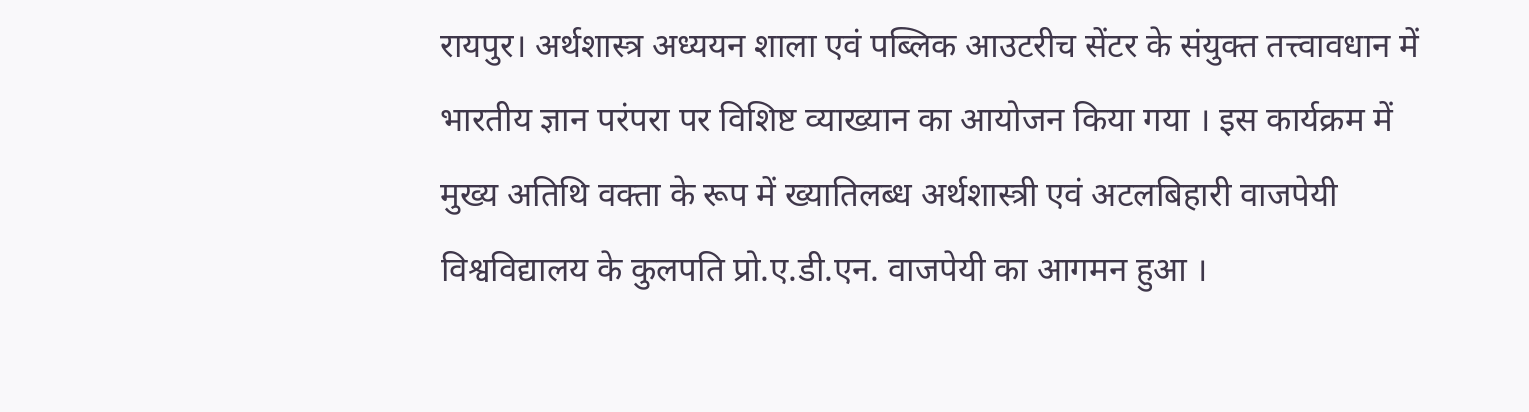रायपुर। अर्थशास्त्र अध्ययन शाला एवं पब्लिक आउटरीच सेंटर के संयुक्त तत्त्वावधान में भारतीय ज्ञान परंपरा पर विशिष्ट व्याख्यान का आयोजन किया गया । इस कार्यक्रम में मुख्य अतिथि वक्ता के रूप में ख्यातिलब्ध अर्थशास्त्री एवं अटलबिहारी वाजपेयी विश्वविद्यालय के कुलपति प्रो.ए.डी.एन. वाजपेयी का आगमन हुआ ।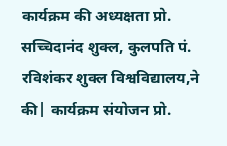कार्यक्रम की अध्यक्षता प्रो. सच्चिदानंद शुक्ल, कुलपति पं. रविशंकर शुक्ल विश्वविद्यालय,ने की| कार्यक्रम संयोजन प्रो.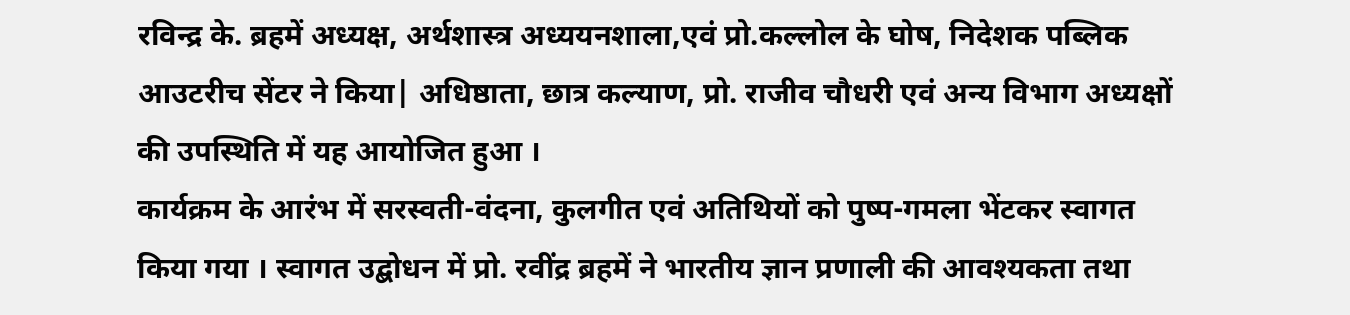रविन्द्र के. ब्रहमें अध्यक्ष, अर्थशास्त्र अध्ययनशाला,एवं प्रो.कल्लोल के घोष, निदेशक पब्लिक आउटरीच सेंटर ने किया| अधिष्ठाता, छात्र कल्याण, प्रो. राजीव चौधरी एवं अन्य विभाग अध्यक्षों की उपस्थिति में यह आयोजित हुआ ।
कार्यक्रम के आरंभ में सरस्वती-वंदना, कुलगीत एवं अतिथियों को पुष्प-गमला भेंटकर स्वागत किया गया । स्वागत उद्बोधन में प्रो. रवींद्र ब्रहमें ने भारतीय ज्ञान प्रणाली की आवश्यकता तथा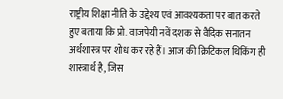राष्ट्रीय शिक्षा नीति के उद्देश्य एवं आवश्यकता पर बात करते हुए बताया कि प्रो. वाजपेयी नवें दशक से वैदिक सनातन अर्थशास्त्र पर शोध कर रहे हैं। आज की क्रिटिकल थिकिंग ही शास्त्रार्थ है, जिस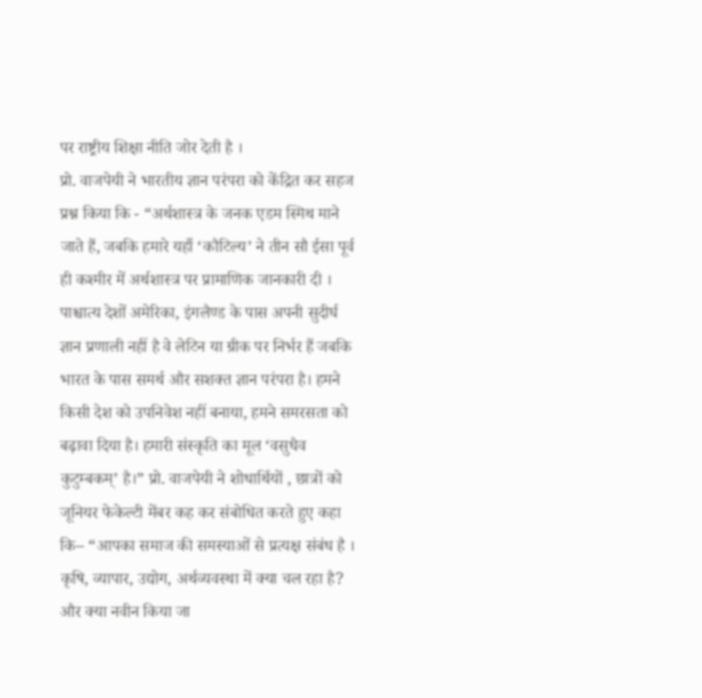पर राष्ट्रीय शिक्षा नीति जोर देती है ।
प्रो. वाजपेयी ने भारतीय ज्ञान परंपरा को केंद्रित कर सहज प्रश्न किया कि - “अर्थशास्त्र के जनक एडम स्मिथ माने जाते हैं, जबकि हमारे यहाँ ‘कौटिल्य’ ने तीन सौ ईसा पूर्व ही कश्मीर में अर्थशास्त्र पर प्रामाणिक जानकारी दी । पाश्चात्य देशों अमेरिका, इंगलैण्ड के पास अपनी सुदीर्घ ज्ञान प्रणाली नहीं है वे लेटिन या ग्रीक पर निर्भर हैं जबकि भारत के पास समर्थ और सशक्त ज्ञान परंपरा है। हमने किसी देश को उपनिवेश नहीं बनाया, हमने समरसता को बढ़ावा दिया है। हमारी संस्कृति का मूल ‘वसुधैव कुटुम्बकम्’ है।” प्रो. वाजपेयी ने शोधार्थियों , छात्रों को जूनियर फेकेल्टी मेंबर कह कर संबोधित करते हुए कहा कि– “आपका समाज की समस्याओं से प्रत्यक्ष संबंध है । कृषि, व्यापार, उद्योग, अर्थव्यवस्था में क्या चल रहा है? और क्या नवीन किया जा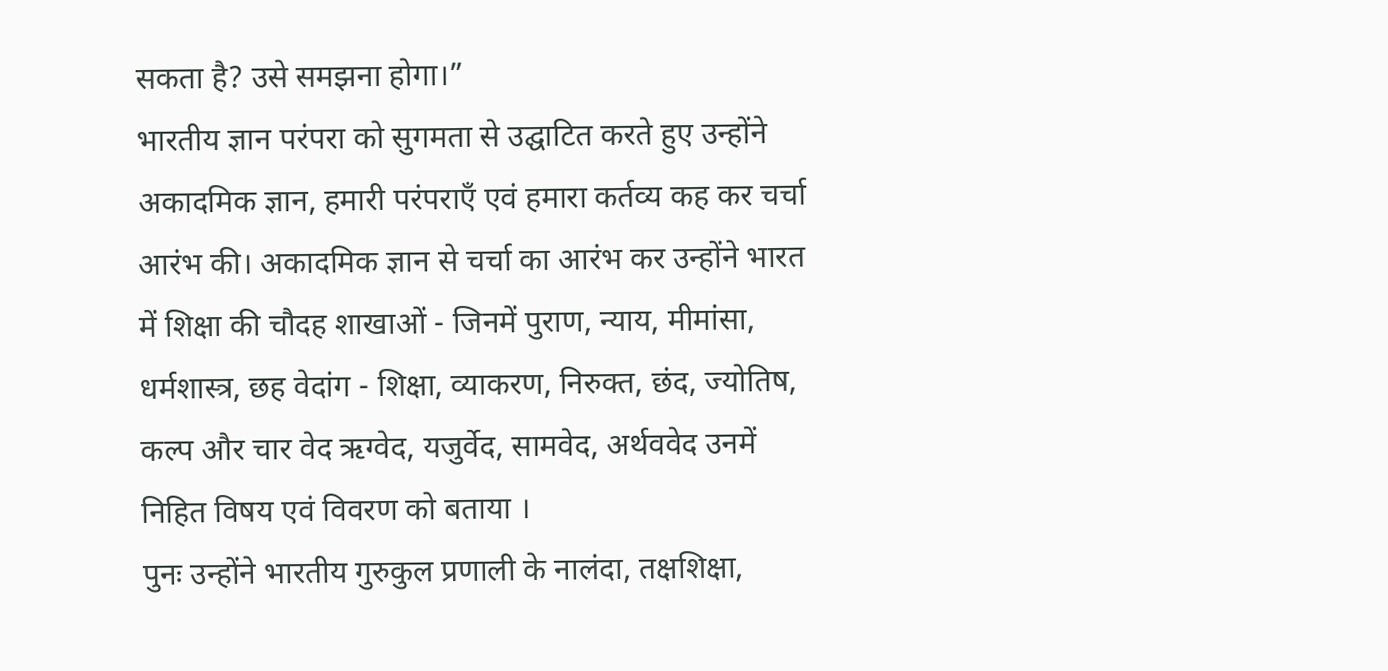सकता है? उसे समझना होगा।”
भारतीय ज्ञान परंपरा को सुगमता से उद्घाटित करते हुए उन्होंने अकादमिक ज्ञान, हमारी परंपराएँ एवं हमारा कर्तव्य कह कर चर्चा आरंभ की। अकादमिक ज्ञान से चर्चा का आरंभ कर उन्होंने भारत में शिक्षा की चौदह शाखाओं - जिनमें पुराण, न्याय, मीमांसा, धर्मशास्त्र, छह वेदांग - शिक्षा, व्याकरण, निरुक्त, छंद, ज्योतिष, कल्प और चार वेद ऋग्वेद, यजुर्वेद, सामवेद, अर्थववेद उनमें निहित विषय एवं विवरण को बताया ।
पुनः उन्होंने भारतीय गुरुकुल प्रणाली के नालंदा, तक्षशिक्षा,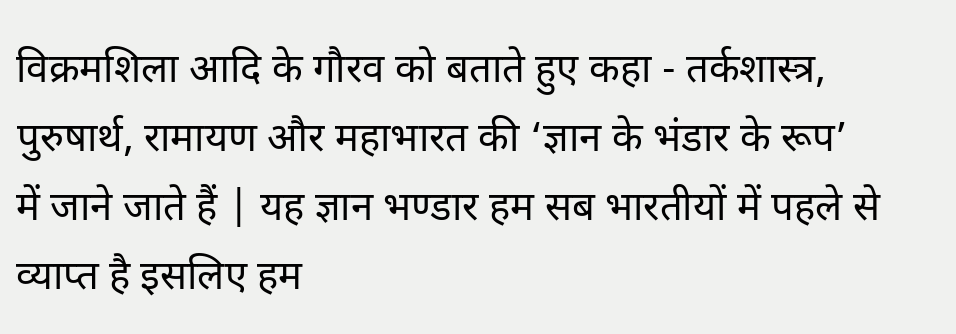विक्रमशिला आदि के गौरव को बताते हुए कहा - तर्कशास्त्र, पुरुषार्थ, रामायण और महाभारत की ‘ज्ञान के भंडार के रूप’ में जाने जाते हैं | यह ज्ञान भण्डार हम सब भारतीयों में पहले से व्याप्त है इसलिए हम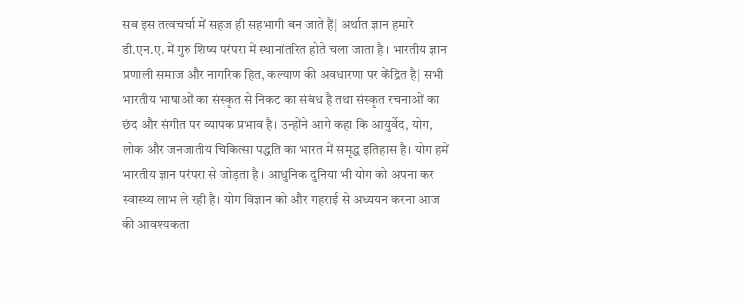सब इस तत्वचर्चा में सहज ही सहभागी बन जाते हैं| अर्थात ज्ञान हमारे डी.एन.ए. में गुरु शिष्य परंपरा में स्थानांतरित होते चला जाता है । भारतीय ज्ञान प्रणाली समाज और नागरिक हित, कल्याण की अवधारणा पर केंद्रित है| सभी भारतीय भाषाओं का संस्कृत से निकट का संबंध है तथा संस्कृत रचनाओं का छंद और संगीत पर व्यापक प्रभाव है। उन्होंने आगे कहा कि आयुर्वेद, योग, लोक और जनजातीय चिकित्सा पद्धति का भारत में समृद्ध इतिहास है। योग हमें भारतीय ज्ञान परंपरा से जोड़ता है । आधुनिक दुनिया भी योग को अपना कर स्वास्थ्य लाभ ले रही है। योग विज्ञान को और गहराई से अध्ययन करना आज की आवश्यकता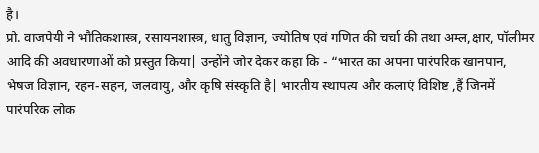है।
प्रो. वाजपेयी ने भौतिकशास्त्र, रसायनशास्त्र, धातु विज्ञान, ज्योतिष एवं गणित की चर्चा की तथा अम्ल,क्षार, पॉलीमर आदि की अवधारणाओं को प्रस्तुत किया| उन्होंने जोर देकर कहा कि - “भारत का अपना पारंपरिक खानपान, भेषज विज्ञान, रहन-सहन, जलवायु, और कृषि संस्कृति है| भारतीय स्थापत्य और कलाएं विशिष्ट ,हैं जिनमें पारंपरिक लोक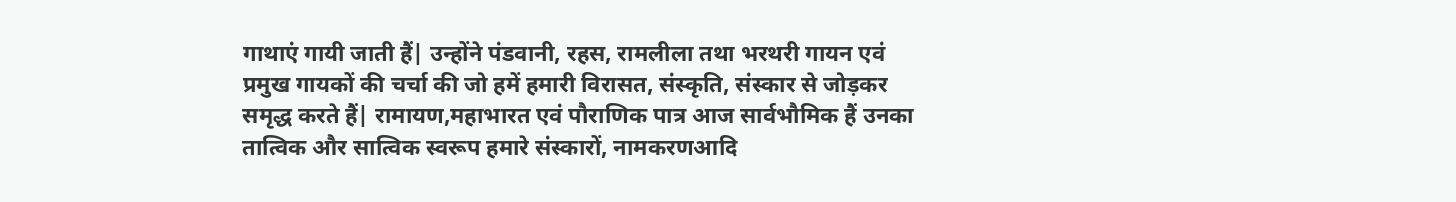गाथाएं गायी जाती हैं| उन्होंने पंडवानी, रहस, रामलीला तथा भरथरी गायन एवं प्रमुख गायकों की चर्चा की जो हमें हमारी विरासत, संस्कृति, संस्कार से जोड़कर समृद्ध करते हैं| रामायण,महाभारत एवं पौराणिक पात्र आज सार्वभौमिक हैं उनका तात्विक और सात्विक स्वरूप हमारे संस्कारों, नामकरणआदि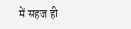में सहज ही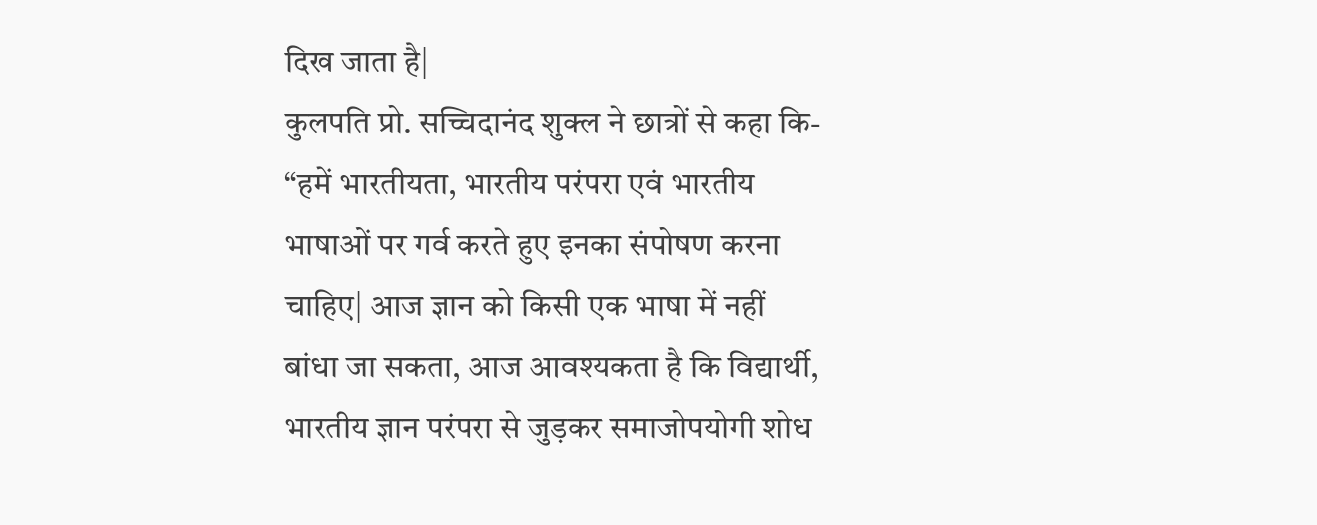दिख जाता है|
कुलपति प्रो. सच्चिदानंद शुक्ल ने छात्रों से कहा कि- “हमें भारतीयता, भारतीय परंपरा एवं भारतीय भाषाओं पर गर्व करते हुए इनका संपोषण करना चाहिए| आज ज्ञान को किसी एक भाषा में नहीं बांधा जा सकता, आज आवश्यकता है कि विद्यार्थी, भारतीय ज्ञान परंपरा से जुड़कर समाजोपयोगी शोध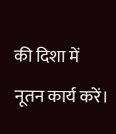की दिशा में नूतन कार्य करें।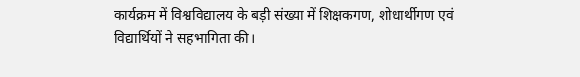कार्यक्रम में विश्वविद्यालय के बड़ी संख्या में शिक्षकगण, शोधार्थीगण एवं विद्यार्थियों ने सहभागिता की।